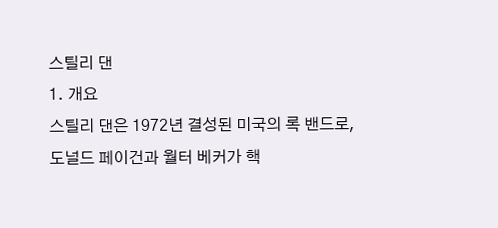스틸리 댄
1. 개요
스틸리 댄은 1972년 결성된 미국의 록 밴드로, 도널드 페이건과 월터 베커가 핵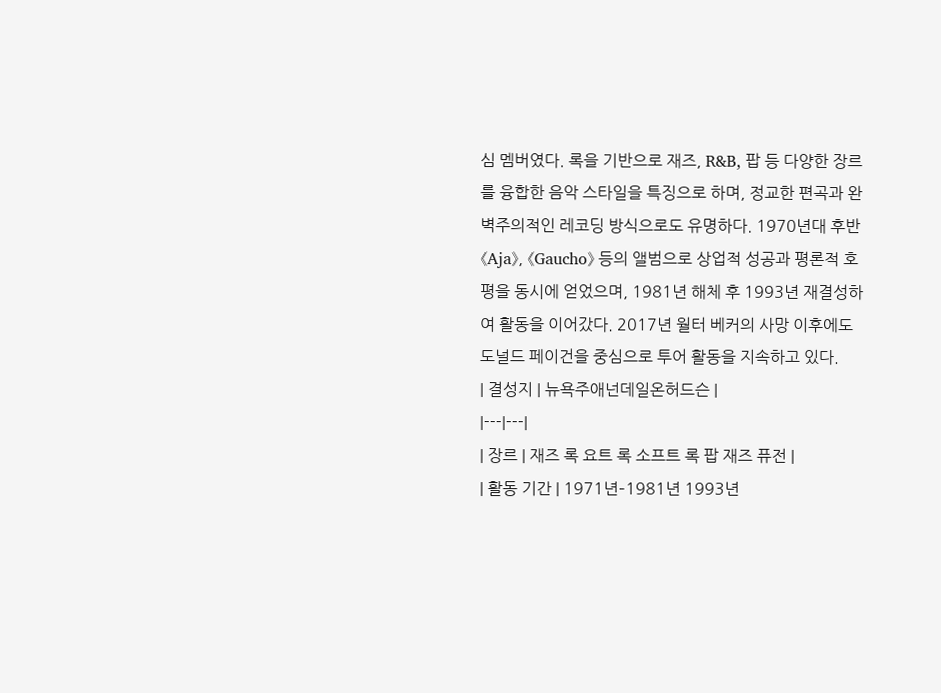심 멤버였다. 록을 기반으로 재즈, R&B, 팝 등 다양한 장르를 융합한 음악 스타일을 특징으로 하며, 정교한 편곡과 완벽주의적인 레코딩 방식으로도 유명하다. 1970년대 후반 《Aja》, 《Gaucho》 등의 앨범으로 상업적 성공과 평론적 호평을 동시에 얻었으며, 1981년 해체 후 1993년 재결성하여 활동을 이어갔다. 2017년 월터 베커의 사망 이후에도 도널드 페이건을 중심으로 투어 활동을 지속하고 있다.
| 결성지 | 뉴욕주애넌데일온허드슨 |
|---|---|
| 장르 | 재즈 록 요트 록 소프트 록 팝 재즈 퓨전 |
| 활동 기간 | 1971년–1981년 1993년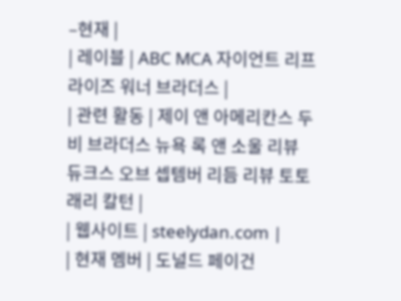–현재 |
| 레이블 | ABC MCA 자이언트 리프라이즈 워너 브라더스 |
| 관련 활동 | 제이 앤 아메리칸스 두비 브라더스 뉴욕 록 앤 소울 리뷰 듀크스 오브 셉템버 리듬 리뷰 토토 래리 칼턴 |
| 웹사이트 | steelydan.com |
| 현재 멤버 | 도널드 페이건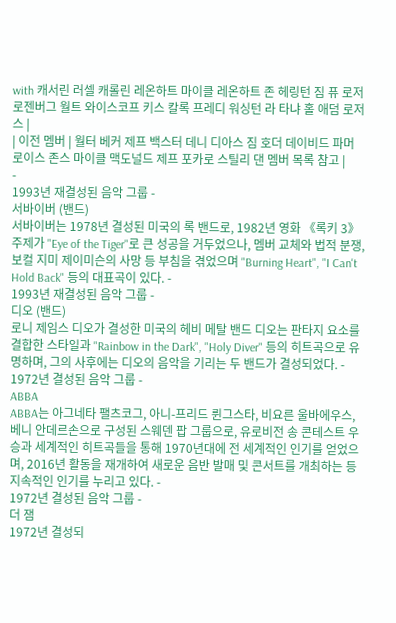with 캐서린 러셀 캐롤린 레온하트 마이클 레온하트 존 헤링턴 짐 퓨 로저 로젠버그 월트 와이스코프 키스 칼록 프레디 워싱턴 라 타냐 홀 애덤 로저스 |
| 이전 멤버 | 월터 베커 제프 백스터 데니 디아스 짐 호더 데이비드 파머 로이스 존스 마이클 맥도널드 제프 포카로 스틸리 댄 멤버 목록 참고 |
-
1993년 재결성된 음악 그룹 -
서바이버 (밴드)
서바이버는 1978년 결성된 미국의 록 밴드로, 1982년 영화 《록키 3》 주제가 "Eye of the Tiger"로 큰 성공을 거두었으나, 멤버 교체와 법적 분쟁, 보컬 지미 제이미슨의 사망 등 부침을 겪었으며 "Burning Heart", "I Can't Hold Back" 등의 대표곡이 있다. -
1993년 재결성된 음악 그룹 -
디오 (밴드)
로니 제임스 디오가 결성한 미국의 헤비 메탈 밴드 디오는 판타지 요소를 결합한 스타일과 "Rainbow in the Dark", "Holy Diver" 등의 히트곡으로 유명하며, 그의 사후에는 디오의 음악을 기리는 두 밴드가 결성되었다. -
1972년 결성된 음악 그룹 -
ABBA
ABBA는 아그네타 팰츠코그, 아니-프리드 륀그스타, 비요른 울바에우스, 베니 안데르손으로 구성된 스웨덴 팝 그룹으로, 유로비전 송 콘테스트 우승과 세계적인 히트곡들을 통해 1970년대에 전 세계적인 인기를 얻었으며, 2016년 활동을 재개하여 새로운 음반 발매 및 콘서트를 개최하는 등 지속적인 인기를 누리고 있다. -
1972년 결성된 음악 그룹 -
더 잼
1972년 결성되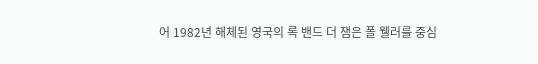어 1982년 해체된 영국의 록 밴드 더 잼은 폴 웰러를 중심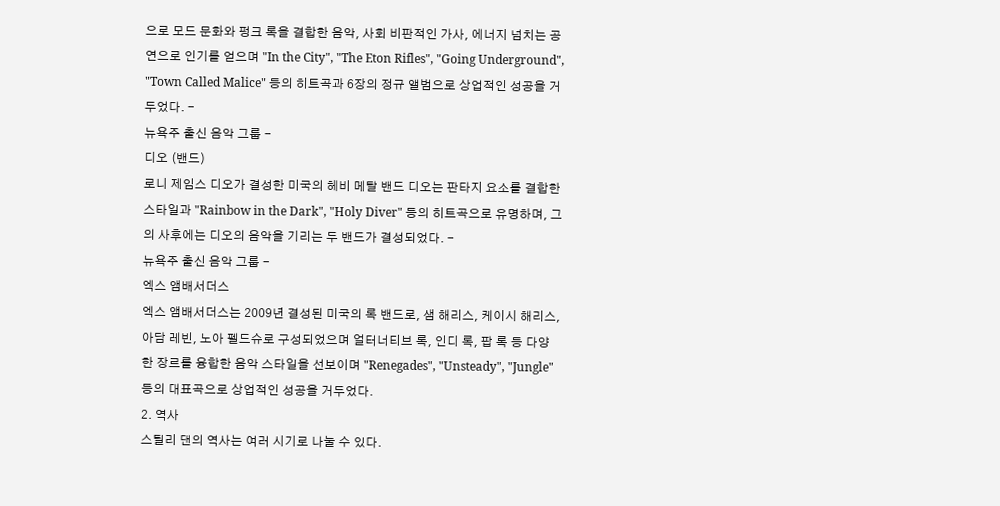으로 모드 문화와 펑크 록을 결합한 음악, 사회 비판적인 가사, 에너지 넘치는 공연으로 인기를 얻으며 "In the City", "The Eton Rifles", "Going Underground", "Town Called Malice" 등의 히트곡과 6장의 정규 앨범으로 상업적인 성공을 거두었다. -
뉴욕주 출신 음악 그룹 -
디오 (밴드)
로니 제임스 디오가 결성한 미국의 헤비 메탈 밴드 디오는 판타지 요소를 결합한 스타일과 "Rainbow in the Dark", "Holy Diver" 등의 히트곡으로 유명하며, 그의 사후에는 디오의 음악을 기리는 두 밴드가 결성되었다. -
뉴욕주 출신 음악 그룹 -
엑스 앰배서더스
엑스 앰배서더스는 2009년 결성된 미국의 록 밴드로, 샘 해리스, 케이시 해리스, 아담 레빈, 노아 펠드슈로 구성되었으며 얼터너티브 록, 인디 록, 팝 록 등 다양한 장르를 융합한 음악 스타일을 선보이며 "Renegades", "Unsteady", "Jungle" 등의 대표곡으로 상업적인 성공을 거두었다.
2. 역사
스틸리 댄의 역사는 여러 시기로 나눌 수 있다.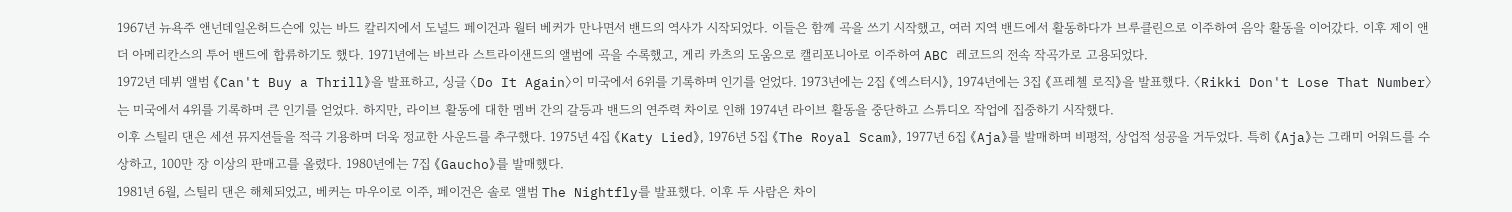1967년 뉴욕주 앤넌데일온허드슨에 있는 바드 칼리지에서 도널드 페이건과 월터 베커가 만나면서 밴드의 역사가 시작되었다. 이들은 함께 곡을 쓰기 시작했고, 여러 지역 밴드에서 활동하다가 브루클린으로 이주하여 음악 활동을 이어갔다. 이후 제이 앤 더 아메리칸스의 투어 밴드에 합류하기도 했다. 1971년에는 바브라 스트라이샌드의 앨범에 곡을 수록했고, 게리 카츠의 도움으로 캘리포니아로 이주하여 ABC 레코드의 전속 작곡가로 고용되었다.
1972년 데뷔 앨범 《Can't Buy a Thrill》을 발표하고, 싱글 〈Do It Again〉이 미국에서 6위를 기록하며 인기를 얻었다. 1973년에는 2집 《엑스터시》, 1974년에는 3집 《프레첼 로직》을 발표했다. 〈Rikki Don't Lose That Number〉는 미국에서 4위를 기록하며 큰 인기를 얻었다. 하지만, 라이브 활동에 대한 멤버 간의 갈등과 밴드의 연주력 차이로 인해 1974년 라이브 활동을 중단하고 스튜디오 작업에 집중하기 시작했다.
이후 스틸리 댄은 세션 뮤지션들을 적극 기용하며 더욱 정교한 사운드를 추구했다. 1975년 4집 《Katy Lied》, 1976년 5집 《The Royal Scam》, 1977년 6집 《Aja》를 발매하며 비평적, 상업적 성공을 거두었다. 특히 《Aja》는 그래미 어워드를 수상하고, 100만 장 이상의 판매고를 올렸다. 1980년에는 7집 《Gaucho》를 발매했다.
1981년 6월, 스틸리 댄은 해체되었고, 베커는 마우이로 이주, 페이건은 솔로 앨범 The Nightfly를 발표했다. 이후 두 사람은 차이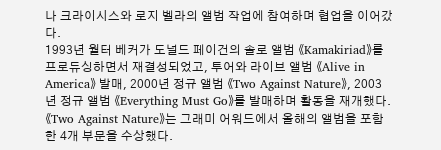나 크라이시스와 로지 벨라의 앨범 작업에 참여하며 협업을 이어갔다.
1993년 월터 베커가 도널드 페이건의 솔로 앨범 《Kamakiriad》를 프로듀싱하면서 재결성되었고, 투어와 라이브 앨범 《Alive in America》 발매, 2000년 정규 앨범 《Two Against Nature》, 2003년 정규 앨범 《Everything Must Go》를 발매하며 활동을 재개했다. 《Two Against Nature》는 그래미 어워드에서 올해의 앨범을 포함한 4개 부문을 수상했다.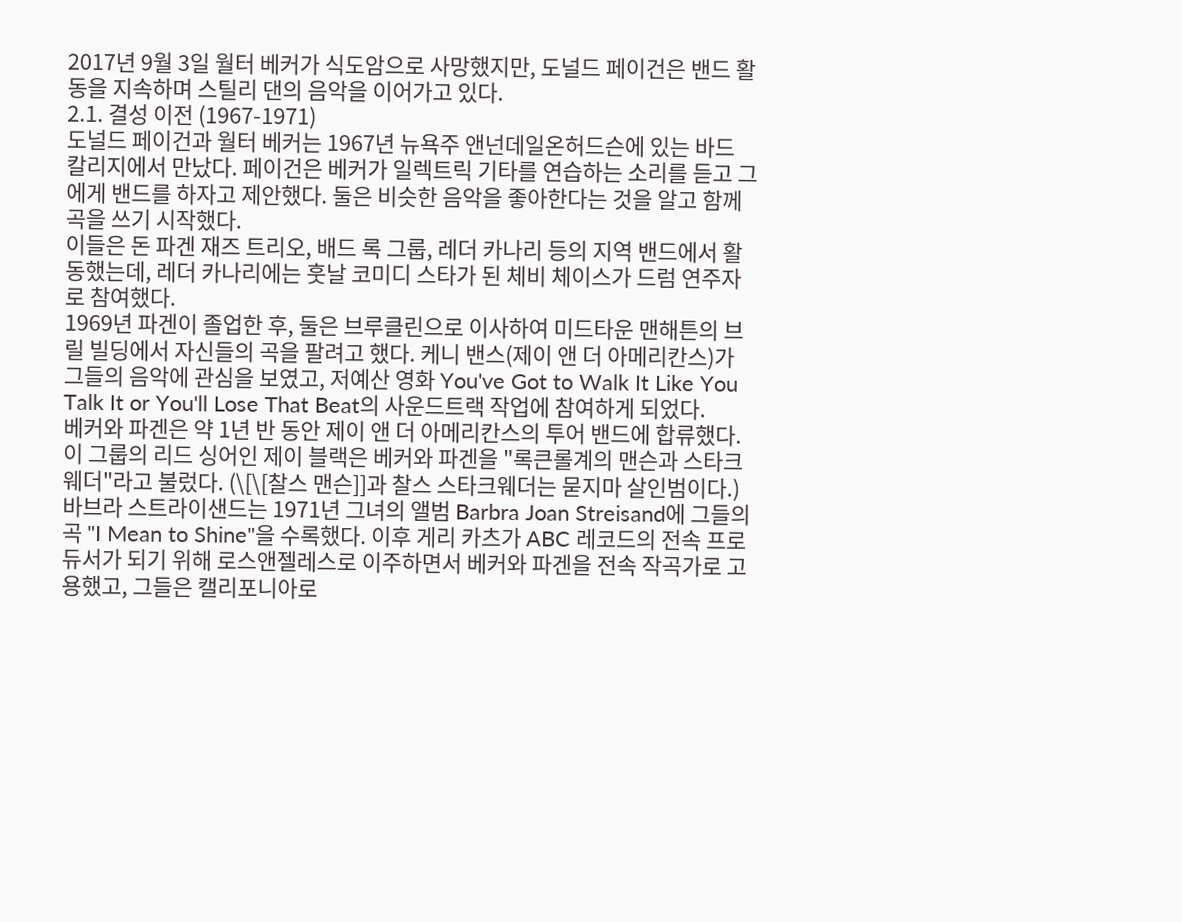2017년 9월 3일 월터 베커가 식도암으로 사망했지만, 도널드 페이건은 밴드 활동을 지속하며 스틸리 댄의 음악을 이어가고 있다.
2.1. 결성 이전 (1967-1971)
도널드 페이건과 월터 베커는 1967년 뉴욕주 앤넌데일온허드슨에 있는 바드 칼리지에서 만났다. 페이건은 베커가 일렉트릭 기타를 연습하는 소리를 듣고 그에게 밴드를 하자고 제안했다. 둘은 비슷한 음악을 좋아한다는 것을 알고 함께 곡을 쓰기 시작했다.
이들은 돈 파겐 재즈 트리오, 배드 록 그룹, 레더 카나리 등의 지역 밴드에서 활동했는데, 레더 카나리에는 훗날 코미디 스타가 된 체비 체이스가 드럼 연주자로 참여했다.
1969년 파겐이 졸업한 후, 둘은 브루클린으로 이사하여 미드타운 맨해튼의 브릴 빌딩에서 자신들의 곡을 팔려고 했다. 케니 밴스(제이 앤 더 아메리칸스)가 그들의 음악에 관심을 보였고, 저예산 영화 You've Got to Walk It Like You Talk It or You'll Lose That Beat의 사운드트랙 작업에 참여하게 되었다.
베커와 파겐은 약 1년 반 동안 제이 앤 더 아메리칸스의 투어 밴드에 합류했다. 이 그룹의 리드 싱어인 제이 블랙은 베커와 파겐을 "록큰롤계의 맨슨과 스타크웨더"라고 불렀다. (\[\[찰스 맨슨]]과 찰스 스타크웨더는 묻지마 살인범이다.)
바브라 스트라이샌드는 1971년 그녀의 앨범 Barbra Joan Streisand에 그들의 곡 "I Mean to Shine"을 수록했다. 이후 게리 카츠가 ABC 레코드의 전속 프로듀서가 되기 위해 로스앤젤레스로 이주하면서 베커와 파겐을 전속 작곡가로 고용했고, 그들은 캘리포니아로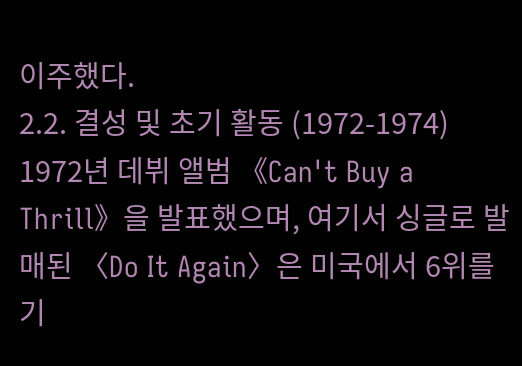이주했다.
2.2. 결성 및 초기 활동 (1972-1974)
1972년 데뷔 앨범 《Can't Buy a Thrill》을 발표했으며, 여기서 싱글로 발매된 〈Do It Again〉은 미국에서 6위를 기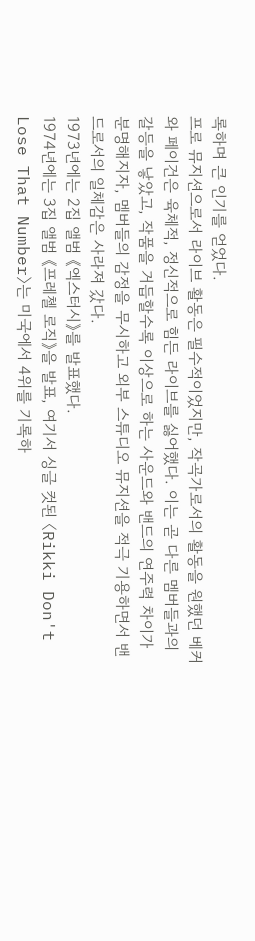록하며 큰 인기를 얻었다.
프로 뮤지션으로서 라이브 활동은 필수적이었지만, 작곡가로서의 활동을 원했던 베커와 페이건은 육체적, 정신적으로 힘든 라이브를 싫어했다. 이는 곧 다른 멤버들과의 갈등을 낳았고, 작품을 거듭할수록 이상으로 하는 사운드와 밴드의 연주력 차이가 분명해지자, 멤버들의 감정을 무시하고 외부 스튜디오 뮤지션을 적극 기용하면서 밴드로서의 일체감은 사라져 갔다.
1973년에는 2집 앨범 《엑스터시》를 발표했다.
1974년에는 3집 앨범 《프레첼 로직》을 발표, 여기서 싱글 컷된 〈Rikki Don't Lose That Number〉는 미국에서 4위를 기록하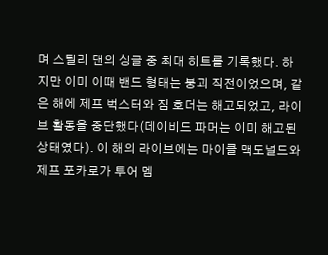며 스틸리 댄의 싱글 중 최대 히트를 기록했다. 하지만 이미 이때 밴드 형태는 붕괴 직전이었으며, 같은 해에 제프 벅스터와 짐 호더는 해고되었고, 라이브 활동을 중단했다(데이비드 파머는 이미 해고된 상태였다). 이 해의 라이브에는 마이클 맥도널드와 제프 포카로가 투어 멤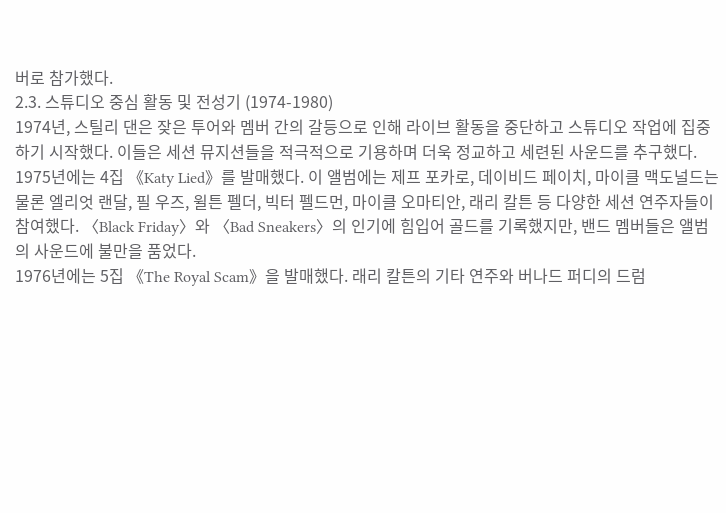버로 참가했다.
2.3. 스튜디오 중심 활동 및 전성기 (1974-1980)
1974년, 스틸리 댄은 잦은 투어와 멤버 간의 갈등으로 인해 라이브 활동을 중단하고 스튜디오 작업에 집중하기 시작했다. 이들은 세션 뮤지션들을 적극적으로 기용하며 더욱 정교하고 세련된 사운드를 추구했다.
1975년에는 4집 《Katy Lied》를 발매했다. 이 앨범에는 제프 포카로, 데이비드 페이치, 마이클 맥도널드는 물론 엘리엇 랜달, 필 우즈, 윌튼 펠더, 빅터 펠드먼, 마이클 오마티안, 래리 칼튼 등 다양한 세션 연주자들이 참여했다. 〈Black Friday〉와 〈Bad Sneakers〉의 인기에 힘입어 골드를 기록했지만, 밴드 멤버들은 앨범의 사운드에 불만을 품었다.
1976년에는 5집 《The Royal Scam》을 발매했다. 래리 칼튼의 기타 연주와 버나드 퍼디의 드럼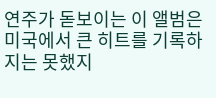연주가 돋보이는 이 앨범은 미국에서 큰 히트를 기록하지는 못했지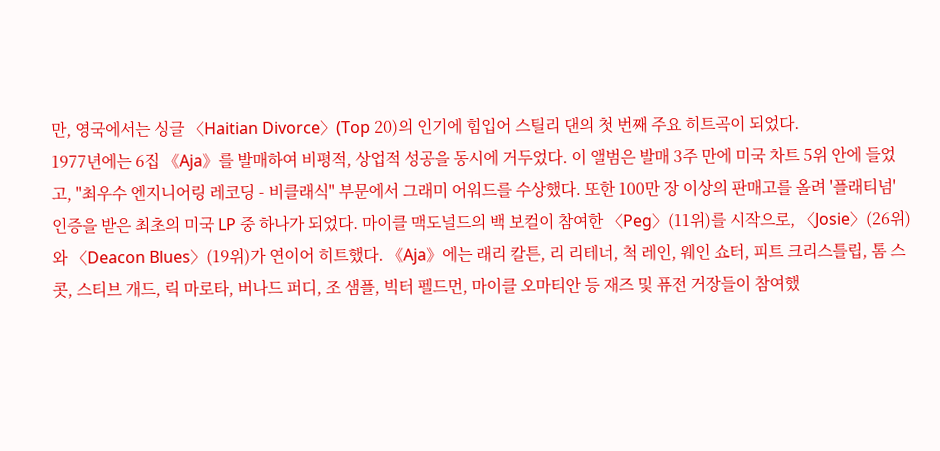만, 영국에서는 싱글 〈Haitian Divorce〉(Top 20)의 인기에 힘입어 스틸리 댄의 첫 번째 주요 히트곡이 되었다.
1977년에는 6집 《Aja》를 발매하여 비평적, 상업적 성공을 동시에 거두었다. 이 앨범은 발매 3주 만에 미국 차트 5위 안에 들었고, "최우수 엔지니어링 레코딩 - 비클래식" 부문에서 그래미 어워드를 수상했다. 또한 100만 장 이상의 판매고를 올려 '플래티넘' 인증을 받은 최초의 미국 LP 중 하나가 되었다. 마이클 맥도널드의 백 보컬이 참여한 〈Peg〉(11위)를 시작으로, 〈Josie〉(26위)와 〈Deacon Blues〉(19위)가 연이어 히트했다. 《Aja》에는 래리 칼튼, 리 리테너, 척 레인, 웨인 쇼터, 피트 크리스틀립, 톰 스콧, 스티브 개드, 릭 마로타, 버나드 퍼디, 조 샘플, 빅터 펠드먼, 마이클 오마티안 등 재즈 및 퓨전 거장들이 참여했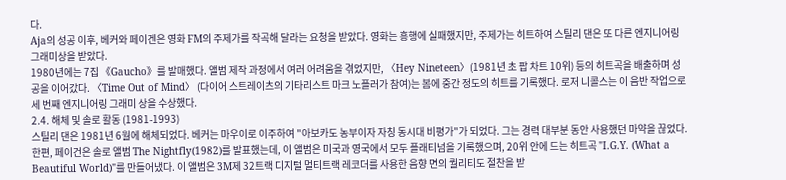다.
Aja의 성공 이후, 베커와 페이겐은 영화 FM의 주제가를 작곡해 달라는 요청을 받았다. 영화는 흥행에 실패했지만, 주제가는 히트하여 스틸리 댄은 또 다른 엔지니어링 그래미상을 받았다.
1980년에는 7집 《Gaucho》를 발매했다. 앨범 제작 과정에서 여러 어려움을 겪었지만, 〈Hey Nineteen〉(1981년 초 팝 차트 10위) 등의 히트곡을 배출하며 성공을 이어갔다. 〈Time Out of Mind〉 (다이어 스트레이츠의 기타리스트 마크 노플러가 참여)는 봄에 중간 정도의 히트를 기록했다. 로저 니콜스는 이 음반 작업으로 세 번째 엔지니어링 그래미 상을 수상했다.
2.4. 해체 및 솔로 활동 (1981-1993)
스틸리 댄은 1981년 6월에 해체되었다. 베커는 마우이로 이주하여 "아보카도 농부이자 자칭 동시대 비평가"가 되었다. 그는 경력 대부분 동안 사용했던 마약을 끊었다. 한편, 페이건은 솔로 앨범 The Nightfly(1982)를 발표했는데, 이 앨범은 미국과 영국에서 모두 플래티넘을 기록했으며, 20위 안에 드는 히트곡 "I.G.Y. (What a Beautiful World)"를 만들어냈다. 이 앨범은 3M제 32트랙 디지털 멀티트랙 레코더를 사용한 음향 면의 퀄리티도 절찬을 받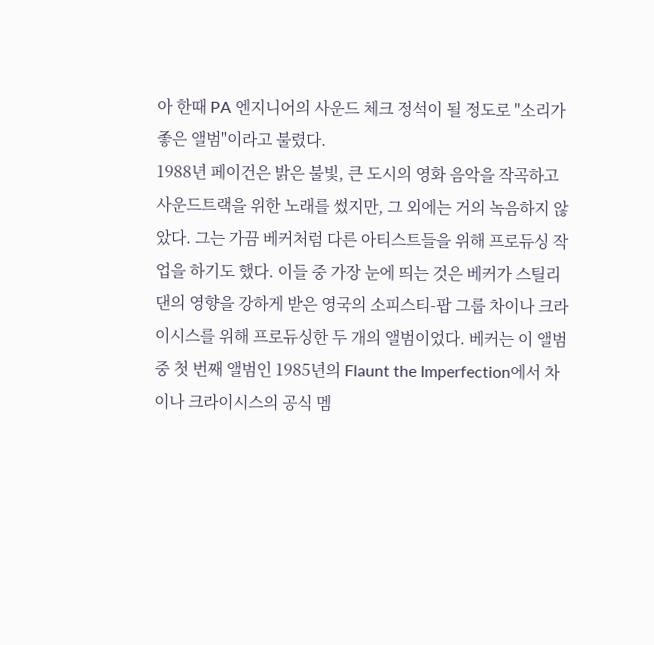아 한때 PA 엔지니어의 사운드 체크 정석이 될 정도로 "소리가 좋은 앨범"이라고 불렸다.
1988년 페이건은 밝은 불빛, 큰 도시의 영화 음악을 작곡하고 사운드트랙을 위한 노래를 썼지만, 그 외에는 거의 녹음하지 않았다. 그는 가끔 베커처럼 다른 아티스트들을 위해 프로듀싱 작업을 하기도 했다. 이들 중 가장 눈에 띄는 것은 베커가 스틸리 댄의 영향을 강하게 받은 영국의 소피스티-팝 그룹 차이나 크라이시스를 위해 프로듀싱한 두 개의 앨범이었다. 베커는 이 앨범 중 첫 번째 앨범인 1985년의 Flaunt the Imperfection에서 차이나 크라이시스의 공식 멤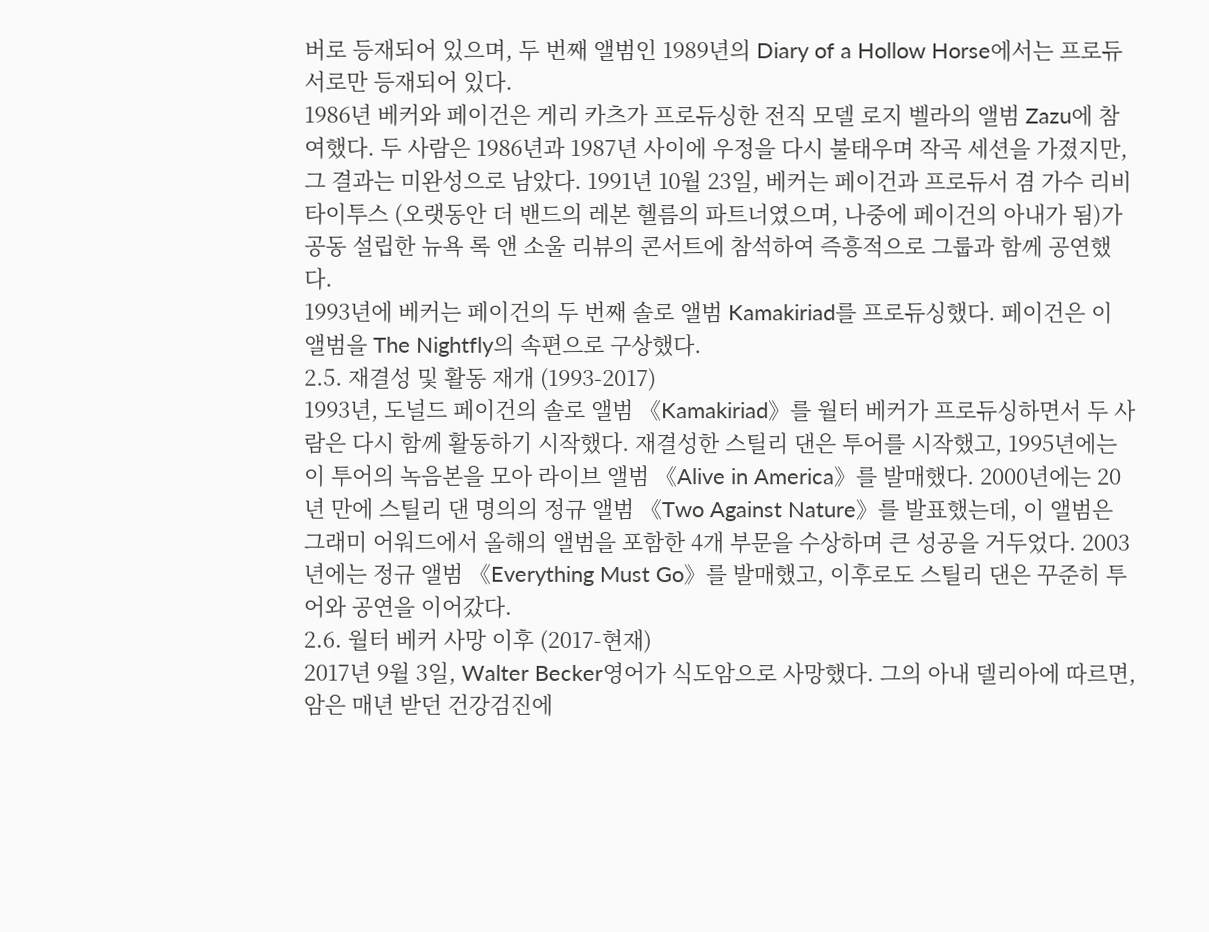버로 등재되어 있으며, 두 번째 앨범인 1989년의 Diary of a Hollow Horse에서는 프로듀서로만 등재되어 있다.
1986년 베커와 페이건은 게리 카츠가 프로듀싱한 전직 모델 로지 벨라의 앨범 Zazu에 참여했다. 두 사람은 1986년과 1987년 사이에 우정을 다시 불태우며 작곡 세션을 가졌지만, 그 결과는 미완성으로 남았다. 1991년 10월 23일, 베커는 페이건과 프로듀서 겸 가수 리비 타이투스 (오랫동안 더 밴드의 레본 헬름의 파트너였으며, 나중에 페이건의 아내가 됨)가 공동 설립한 뉴욕 록 앤 소울 리뷰의 콘서트에 참석하여 즉흥적으로 그룹과 함께 공연했다.
1993년에 베커는 페이건의 두 번째 솔로 앨범 Kamakiriad를 프로듀싱했다. 페이건은 이 앨범을 The Nightfly의 속편으로 구상했다.
2.5. 재결성 및 활동 재개 (1993-2017)
1993년, 도널드 페이건의 솔로 앨범 《Kamakiriad》를 월터 베커가 프로듀싱하면서 두 사람은 다시 함께 활동하기 시작했다. 재결성한 스틸리 댄은 투어를 시작했고, 1995년에는 이 투어의 녹음본을 모아 라이브 앨범 《Alive in America》를 발매했다. 2000년에는 20년 만에 스틸리 댄 명의의 정규 앨범 《Two Against Nature》를 발표했는데, 이 앨범은 그래미 어워드에서 올해의 앨범을 포함한 4개 부문을 수상하며 큰 성공을 거두었다. 2003년에는 정규 앨범 《Everything Must Go》를 발매했고, 이후로도 스틸리 댄은 꾸준히 투어와 공연을 이어갔다.
2.6. 월터 베커 사망 이후 (2017-현재)
2017년 9월 3일, Walter Becker영어가 식도암으로 사망했다. 그의 아내 델리아에 따르면, 암은 매년 받던 건강검진에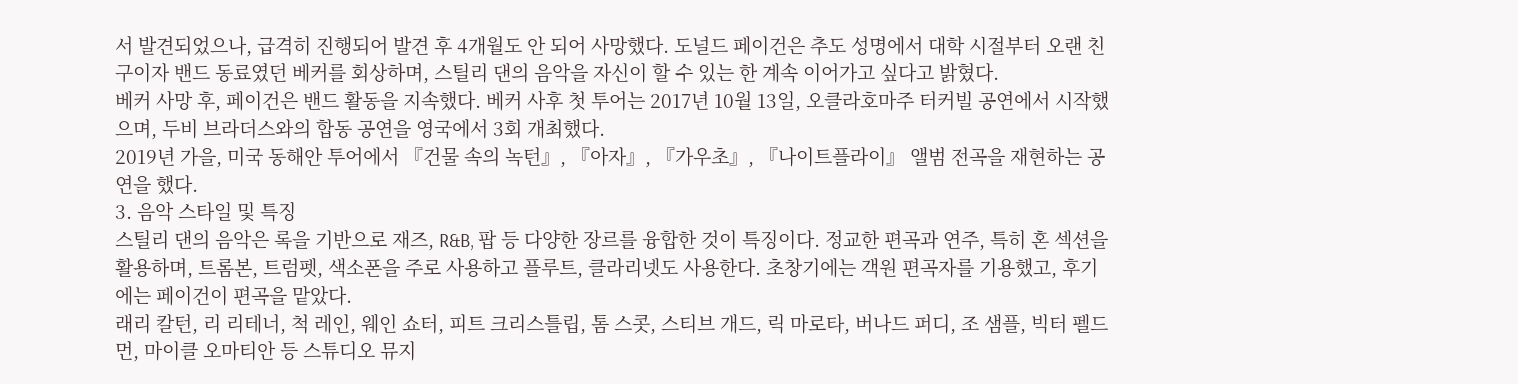서 발견되었으나, 급격히 진행되어 발견 후 4개월도 안 되어 사망했다. 도널드 페이건은 추도 성명에서 대학 시절부터 오랜 친구이자 밴드 동료였던 베커를 회상하며, 스틸리 댄의 음악을 자신이 할 수 있는 한 계속 이어가고 싶다고 밝혔다.
베커 사망 후, 페이건은 밴드 활동을 지속했다. 베커 사후 첫 투어는 2017년 10월 13일, 오클라호마주 터커빌 공연에서 시작했으며, 두비 브라더스와의 합동 공연을 영국에서 3회 개최했다.
2019년 가을, 미국 동해안 투어에서 『건물 속의 녹턴』, 『아자』, 『가우초』, 『나이트플라이』 앨범 전곡을 재현하는 공연을 했다.
3. 음악 스타일 및 특징
스틸리 댄의 음악은 록을 기반으로 재즈, R&B, 팝 등 다양한 장르를 융합한 것이 특징이다. 정교한 편곡과 연주, 특히 혼 섹션을 활용하며, 트롬본, 트럼펫, 색소폰을 주로 사용하고 플루트, 클라리넷도 사용한다. 초창기에는 객원 편곡자를 기용했고, 후기에는 페이건이 편곡을 맡았다.
래리 칼턴, 리 리테너, 척 레인, 웨인 쇼터, 피트 크리스틀립, 톰 스콧, 스티브 개드, 릭 마로타, 버나드 퍼디, 조 샘플, 빅터 펠드먼, 마이클 오마티안 등 스튜디오 뮤지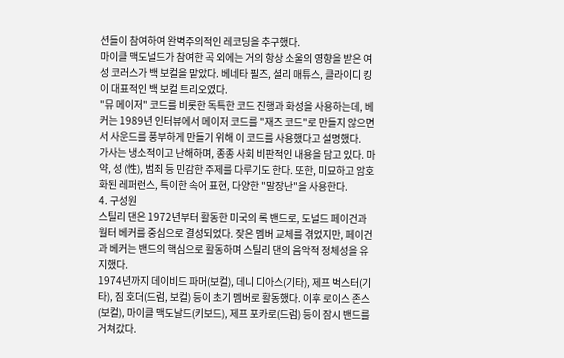션들이 참여하여 완벽주의적인 레코딩을 추구했다.
마이클 맥도널드가 참여한 곡 외에는 거의 항상 소울의 영향을 받은 여성 코러스가 백 보컬을 맡았다. 베네타 필즈, 셜리 매튜스, 클라이디 킹이 대표적인 백 보컬 트리오였다.
"뮤 메이저" 코드를 비롯한 독특한 코드 진행과 화성을 사용하는데, 베커는 1989년 인터뷰에서 메이저 코드를 "재즈 코드"로 만들지 않으면서 사운드를 풍부하게 만들기 위해 이 코드를 사용했다고 설명했다.
가사는 냉소적이고 난해하며, 종종 사회 비판적인 내용을 담고 있다. 마약, 성 (性), 범죄 등 민감한 주제를 다루기도 한다. 또한, 미묘하고 암호화된 레퍼런스, 특이한 속어 표현, 다양한 "말장난"을 사용한다.
4. 구성원
스틸리 댄은 1972년부터 활동한 미국의 록 밴드로, 도널드 페이건과 월터 베커를 중심으로 결성되었다. 잦은 멤버 교체를 겪었지만, 페이건과 베커는 밴드의 핵심으로 활동하며 스틸리 댄의 음악적 정체성을 유지했다.
1974년까지 데이비드 파머(보컬), 데니 디아스(기타), 제프 벅스터(기타), 짐 호더(드럼, 보컬) 등이 초기 멤버로 활동했다. 이후 로이스 존스(보컬), 마이클 맥도날드(키보드), 제프 포카로(드럼) 등이 잠시 밴드를 거쳐갔다.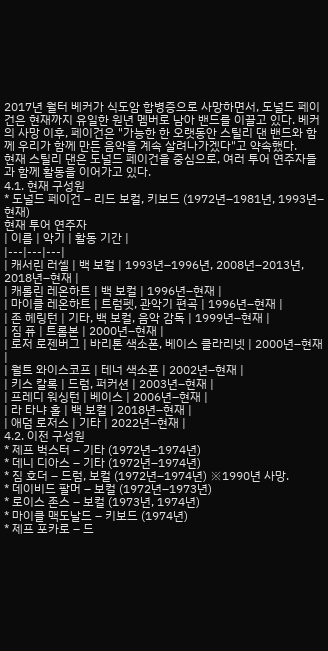2017년 월터 베커가 식도암 합병증으로 사망하면서, 도널드 페이건은 현재까지 유일한 원년 멤버로 남아 밴드를 이끌고 있다. 베커의 사망 이후, 페이건은 "가능한 한 오랫동안 스틸리 댄 밴드와 함께 우리가 함께 만든 음악을 계속 살려나가겠다"고 약속했다.
현재 스틸리 댄은 도널드 페이건을 중심으로, 여러 투어 연주자들과 함께 활동을 이어가고 있다.
4.1. 현재 구성원
* 도널드 페이건 – 리드 보컬, 키보드 (1972년–1981년, 1993년–현재)
현재 투어 연주자
| 이름 | 악기 | 활동 기간 |
|---|---|---|
| 캐서린 러셀 | 백 보컬 | 1993년–1996년, 2008년–2013년, 2018년–현재 |
| 캐롤린 레온하트 | 백 보컬 | 1996년–현재 |
| 마이클 레온하트 | 트럼펫, 관악기 편곡 | 1996년–현재 |
| 존 헤링턴 | 기타, 백 보컬, 음악 감독 | 1999년–현재 |
| 짐 퓨 | 트롬본 | 2000년–현재 |
| 로저 로젠버그 | 바리톤 색소폰, 베이스 클라리넷 | 2000년–현재 |
| 월트 와이스코프 | 테너 색소폰 | 2002년–현재 |
| 키스 칼록 | 드럼, 퍼커션 | 2003년–현재 |
| 프레디 워싱턴 | 베이스 | 2006년–현재 |
| 라 타냐 홀 | 백 보컬 | 2018년–현재 |
| 애덤 로저스 | 기타 | 2022년–현재 |
4.2. 이전 구성원
* 제프 벅스터 – 기타 (1972년–1974년)
* 데니 디아스 – 기타 (1972년–1974년)
* 짐 호더 – 드럼, 보컬 (1972년–1974년) ※1990년 사망.
* 데이비드 팔머 – 보컬 (1972년–1973년)
* 로이스 존스 – 보컬 (1973년, 1974년)
* 마이클 맥도날드 – 키보드 (1974년)
* 제프 포카로 – 드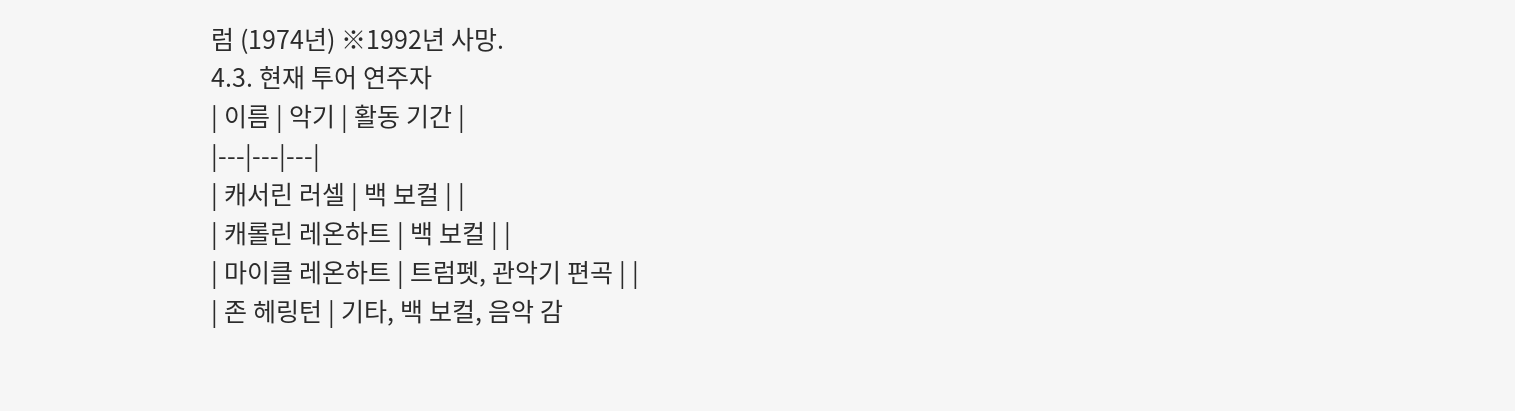럼 (1974년) ※1992년 사망.
4.3. 현재 투어 연주자
| 이름 | 악기 | 활동 기간 |
|---|---|---|
| 캐서린 러셀 | 백 보컬 | |
| 캐롤린 레온하트 | 백 보컬 | |
| 마이클 레온하트 | 트럼펫, 관악기 편곡 | |
| 존 헤링턴 | 기타, 백 보컬, 음악 감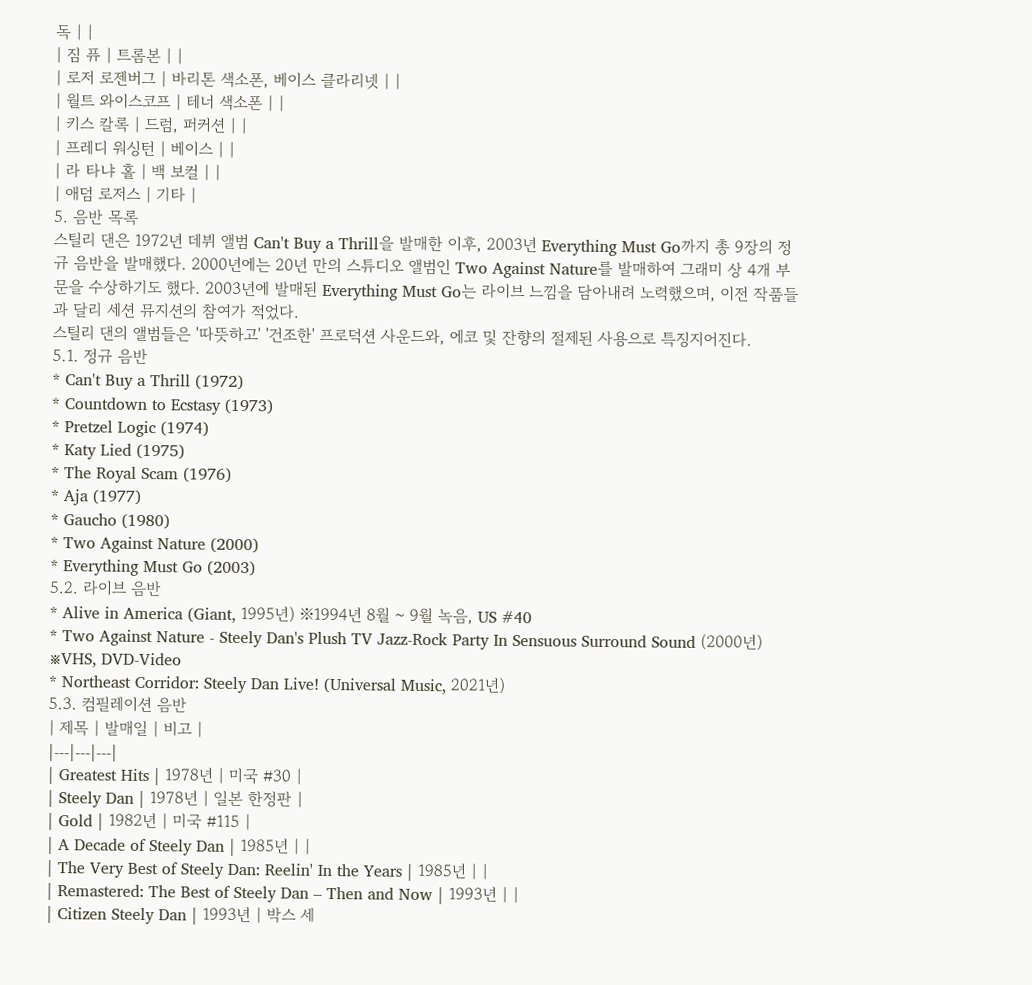독 | |
| 짐 퓨 | 트롬본 | |
| 로저 로젠버그 | 바리톤 색소폰, 베이스 클라리넷 | |
| 월트 와이스코프 | 테너 색소폰 | |
| 키스 칼록 | 드럼, 퍼커션 | |
| 프레디 워싱턴 | 베이스 | |
| 라 타냐 홀 | 백 보컬 | |
| 애덤 로저스 | 기타 |
5. 음반 목록
스틸리 댄은 1972년 데뷔 앨범 Can't Buy a Thrill을 발매한 이후, 2003년 Everything Must Go까지 총 9장의 정규 음반을 발매했다. 2000년에는 20년 만의 스튜디오 앨범인 Two Against Nature를 발매하여 그래미 상 4개 부문을 수상하기도 했다. 2003년에 발매된 Everything Must Go는 라이브 느낌을 담아내려 노력했으며, 이전 작품들과 달리 세션 뮤지션의 참여가 적었다.
스틸리 댄의 앨범들은 '따뜻하고' '건조한' 프로덕션 사운드와, 에코 및 잔향의 절제된 사용으로 특징지어진다.
5.1. 정규 음반
* Can't Buy a Thrill (1972)
* Countdown to Ecstasy (1973)
* Pretzel Logic (1974)
* Katy Lied (1975)
* The Royal Scam (1976)
* Aja (1977)
* Gaucho (1980)
* Two Against Nature (2000)
* Everything Must Go (2003)
5.2. 라이브 음반
* Alive in America (Giant, 1995년) ※1994년 8월 ~ 9월 녹음, US #40
* Two Against Nature - Steely Dan's Plush TV Jazz-Rock Party In Sensuous Surround Sound (2000년) ※VHS, DVD-Video
* Northeast Corridor: Steely Dan Live! (Universal Music, 2021년)
5.3. 컴필레이션 음반
| 제목 | 발매일 | 비고 |
|---|---|---|
| Greatest Hits | 1978년 | 미국 #30 |
| Steely Dan | 1978년 | 일본 한정판 |
| Gold | 1982년 | 미국 #115 |
| A Decade of Steely Dan | 1985년 | |
| The Very Best of Steely Dan: Reelin' In the Years | 1985년 | |
| Remastered: The Best of Steely Dan – Then and Now | 1993년 | |
| Citizen Steely Dan | 1993년 | 박스 세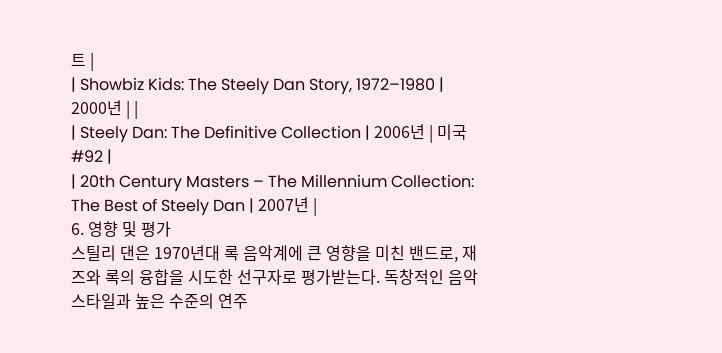트 |
| Showbiz Kids: The Steely Dan Story, 1972–1980 | 2000년 | |
| Steely Dan: The Definitive Collection | 2006년 | 미국 #92 |
| 20th Century Masters – The Millennium Collection: The Best of Steely Dan | 2007년 |
6. 영향 및 평가
스틸리 댄은 1970년대 록 음악계에 큰 영향을 미친 밴드로, 재즈와 록의 융합을 시도한 선구자로 평가받는다. 독창적인 음악 스타일과 높은 수준의 연주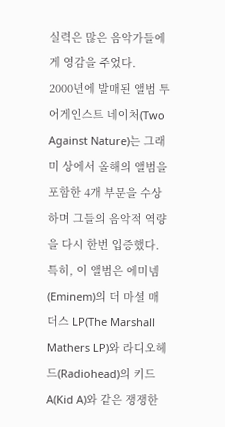실력은 많은 음악가들에게 영감을 주었다.
2000년에 발매된 앨범 투 어게인스트 네이처(Two Against Nature)는 그래미 상에서 올해의 앨범을 포함한 4개 부문을 수상하며 그들의 음악적 역량을 다시 한번 입증했다. 특히, 이 앨범은 에미넴(Eminem)의 더 마셜 매더스 LP(The Marshall Mathers LP)와 라디오헤드(Radiohead)의 키드 A(Kid A)와 같은 쟁쟁한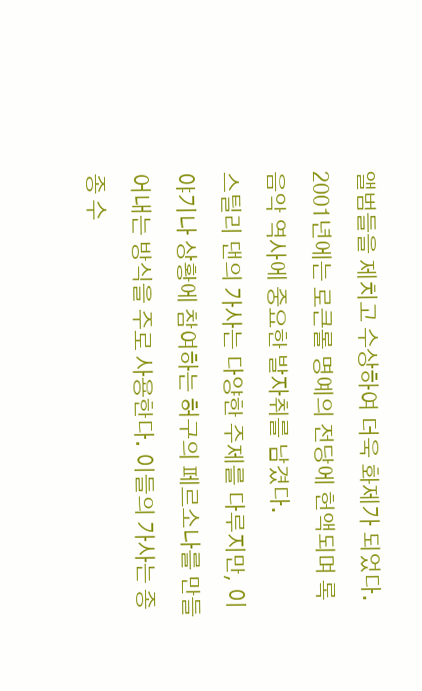앨범들을 제치고 수상하여 더욱 화제가 되었다. 2001년에는 로큰롤 명예의 전당에 헌액되며 록 음악 역사에 중요한 발자취를 남겼다.
스틸리 댄의 가사는 다양한 주제를 다루지만, 이야기나 상황에 참여하는 허구의 페르소나를 만들어내는 방식을 주로 사용한다. 이들의 가사는 종종 수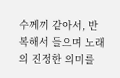수께끼 같아서, 반복해서 들으며 노래의 진정한 의미를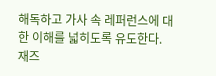해독하고 가사 속 레퍼런스에 대한 이해를 넓히도록 유도한다. 재즈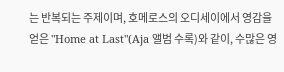는 반복되는 주제이며, 호메로스의 오디세이에서 영감을 얻은 "Home at Last"(Aja 앨범 수록)와 같이, 수많은 영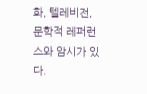화, 텔레비전, 문학적 레퍼런스와 암시가 있다.